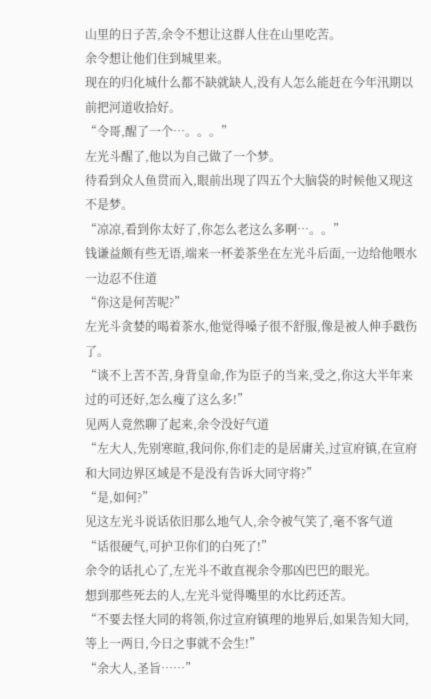山里的日子苦,余令不想让这群人住在山里吃苦。
余令想让他们住到城里来。
现在的归化城什么都不缺就缺人,没有人怎么能赶在今年汛期以前把河道收拾好。
“令哥,醒了一个…。。。”
左光斗醒了,他以为自己做了一个梦。
待看到众人鱼贯而入,眼前出现了四五个大脑袋的时候他又现这不是梦。
“凉凉,看到你太好了,你怎么老这么多啊…。。”
钱谦益颇有些无语,端来一杯姜茶坐在左光斗后面,一边给他喂水一边忍不住道
“你这是何苦呢?”
左光斗贪婪的喝着茶水,他觉得嗓子很不舒服,像是被人伸手戳伤了。
“谈不上苦不苦,身背皇命,作为臣子的当来,受之,你这大半年来过的可还好,怎么瘦了这么多!”
见两人竟然聊了起来,余令没好气道
“左大人,先别寒暄,我问你,你们走的是居庸关,过宣府镇,在宣府和大同边界区域是不是没有告诉大同守将?”
“是,如何?”
见这左光斗说话依旧那么地气人,余令被气笑了,毫不客气道
“话很硬气,可护卫你们的白死了!”
余令的话扎心了,左光斗不敢直视余令那凶巴巴的眼光。
想到那些死去的人,左光斗觉得嘴里的水比药还苦。
“不要去怪大同的将领,你过宣府镇理的地界后,如果告知大同,等上一两日,今日之事就不会生!”
“余大人,圣旨……”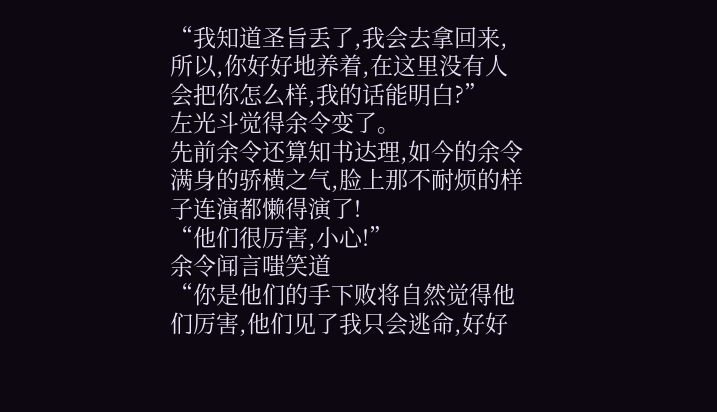“我知道圣旨丢了,我会去拿回来,所以,你好好地养着,在这里没有人会把你怎么样,我的话能明白?”
左光斗觉得余令变了。
先前余令还算知书达理,如今的余令满身的骄横之气,脸上那不耐烦的样子连演都懒得演了!
“他们很厉害,小心!”
余令闻言嗤笑道
“你是他们的手下败将自然觉得他们厉害,他们见了我只会逃命,好好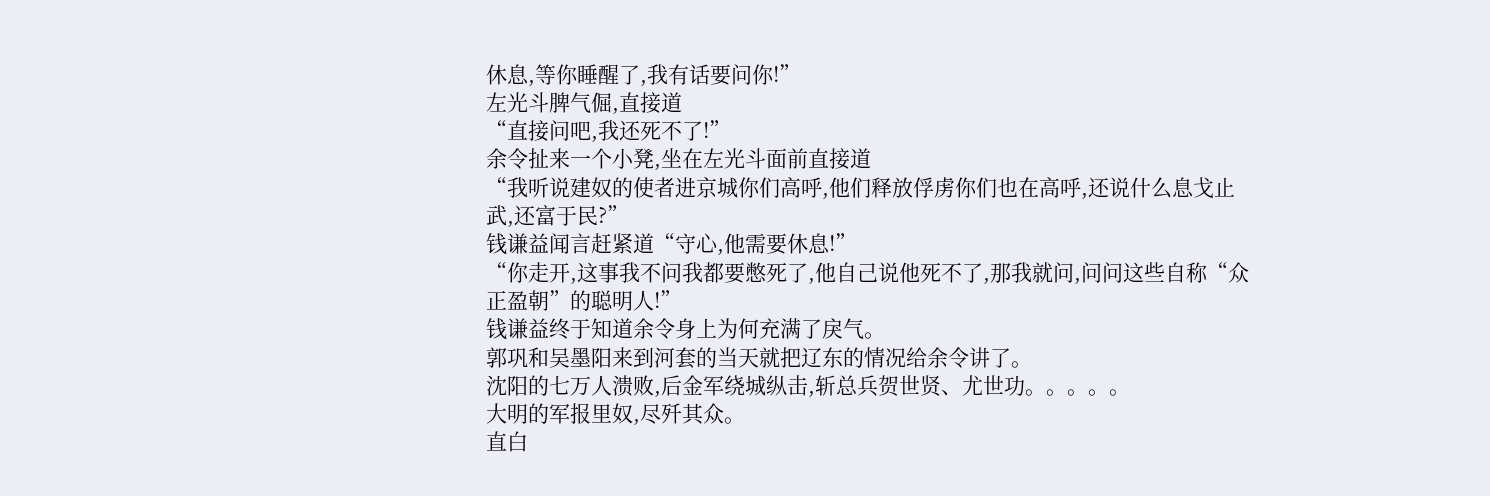休息,等你睡醒了,我有话要问你!”
左光斗脾气倔,直接道
“直接问吧,我还死不了!”
余令扯来一个小凳,坐在左光斗面前直接道
“我听说建奴的使者进京城你们高呼,他们释放俘虏你们也在高呼,还说什么息戈止武,还富于民?”
钱谦益闻言赶紧道“守心,他需要休息!”
“你走开,这事我不问我都要憋死了,他自己说他死不了,那我就问,问问这些自称“众正盈朝”的聪明人!”
钱谦益终于知道余令身上为何充满了戾气。
郭巩和吴墨阳来到河套的当天就把辽东的情况给余令讲了。
沈阳的七万人溃败,后金军绕城纵击,斩总兵贺世贤、尤世功。。。。。
大明的军报里奴,尽歼其众。
直白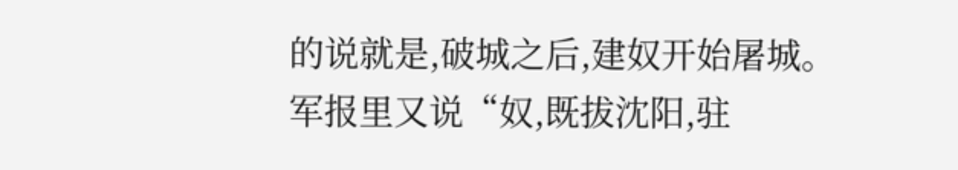的说就是,破城之后,建奴开始屠城。
军报里又说“奴,既拔沈阳,驻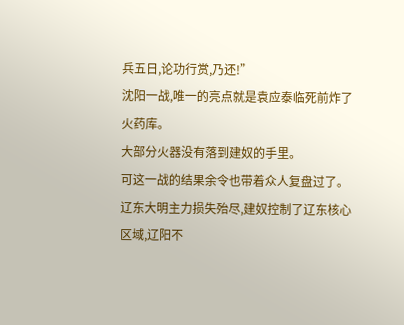兵五日,论功行赏,乃还!”
沈阳一战,唯一的亮点就是袁应泰临死前炸了火药库。
大部分火器没有落到建奴的手里。
可这一战的结果余令也带着众人复盘过了。
辽东大明主力损失殆尽,建奴控制了辽东核心区域,辽阳不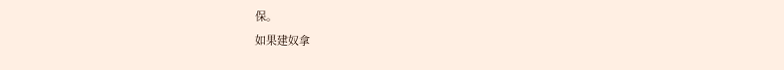保。
如果建奴拿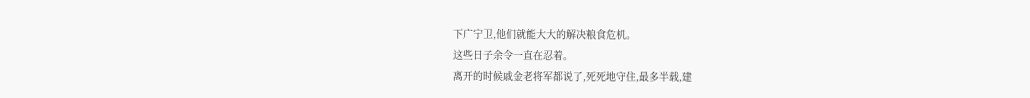下广宁卫,他们就能大大的解决粮食危机。
这些日子余令一直在忍着。
离开的时候戚金老将军都说了,死死地守住,最多半载,建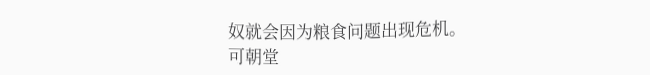奴就会因为粮食问题出现危机。
可朝堂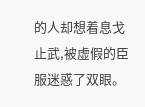的人却想着息戈止武,被虚假的臣服迷惑了双眼。